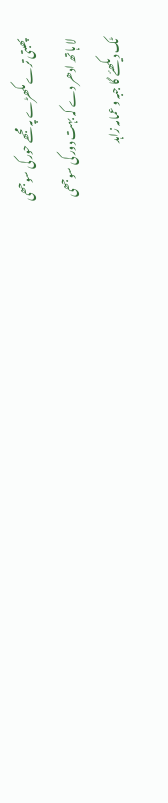پھبتی ترے مکھڑے پہ مجھے حور کی سوجھی
لا ہاتھ ادھر دے کہ بہت دور کی سوجھی
ٹک دیکھئے گا جبہ و عمامہ زاہد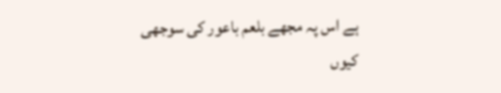ہے اس پہ مجھے بلعم باعور کی سوجھی
کیوں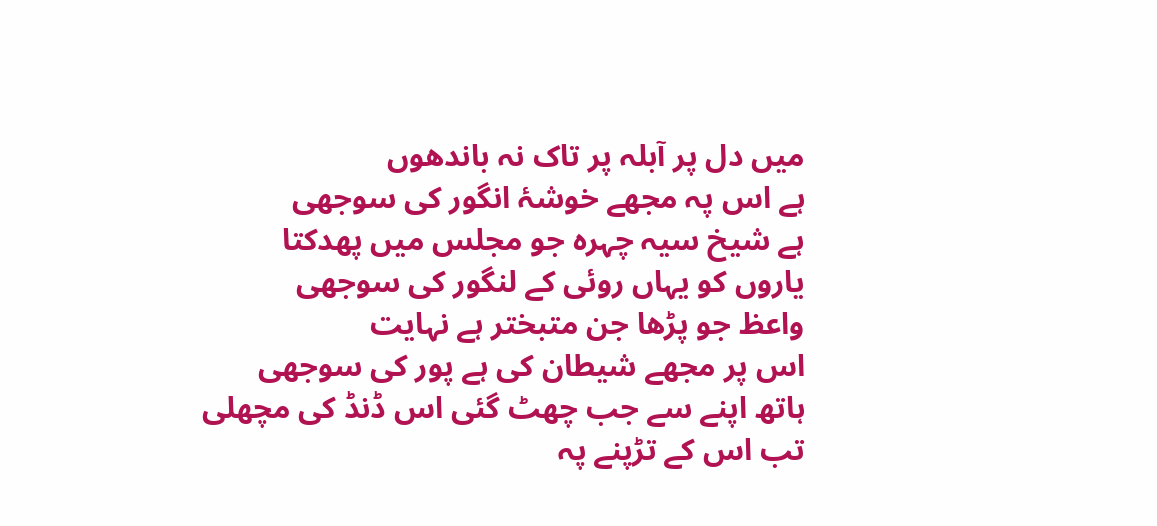میں دل پر آبلہ پر تاک نہ باندھوں
ہے اس پہ مجھے خوشۂ انگور کی سوجھی
ہے شیخ سیہ چہرہ جو مجلس میں پھدکتا
یاروں کو یہاں روئی کے لنگور کی سوجھی
واعظ جو پڑھا جن متبختر ہے نہایت
اس پر مجھے شیطان کی ہے پور کی سوجھی
ہاتھ اپنے سے جب چھٹ گئی اس ڈنڈ کی مچھلی
تب اس کے تڑپنے پہ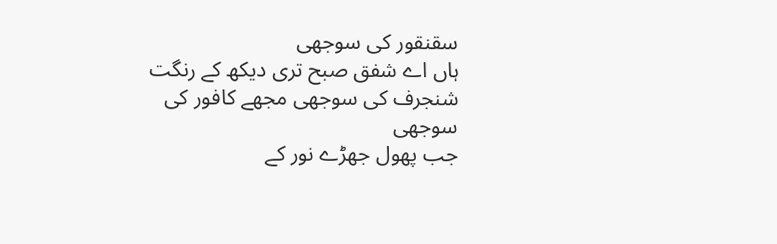سقنقور کی سوجھی
ہاں اے شفق صبح تری دیکھ کے رنگت
شنجرف کی سوجھی مجھے کافور کی سوجھی
جب پھول جھڑے نور کے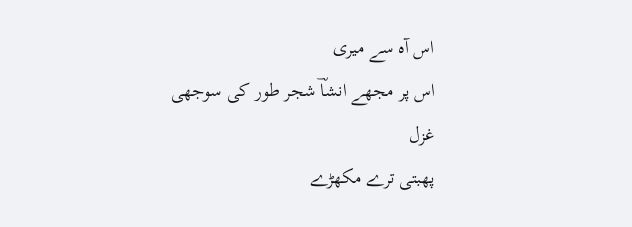اس آہ سے میری
اس پر مجھے انشاؔ شجر طور کی سوجھی
غزل
پھبتی ترے مکھڑے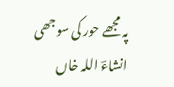پہ مجھے حور کی سوجھی
انشاءؔ اللہ خاں